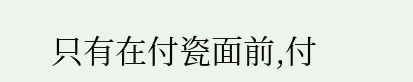只有在付瓷面前,付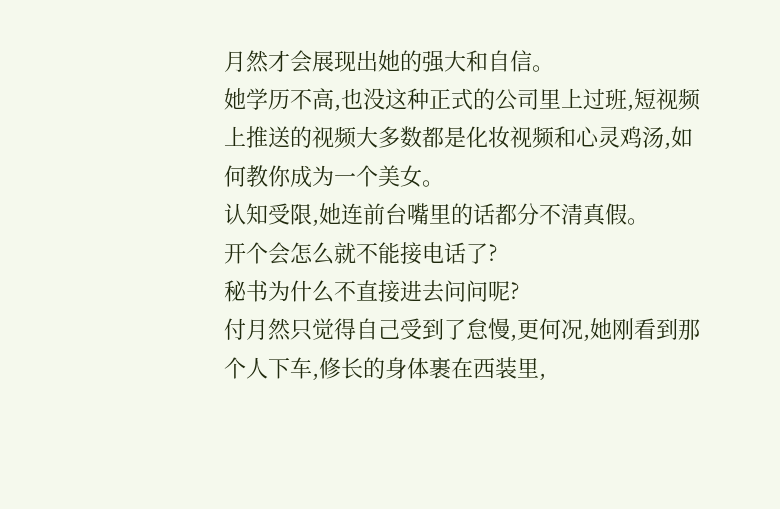月然才会展现出她的强大和自信。
她学历不高,也没这种正式的公司里上过班,短视频上推送的视频大多数都是化妆视频和心灵鸡汤,如何教你成为一个美女。
认知受限,她连前台嘴里的话都分不清真假。
开个会怎么就不能接电话了?
秘书为什么不直接进去问问呢?
付月然只觉得自己受到了怠慢,更何况,她刚看到那个人下车,修长的身体裹在西装里,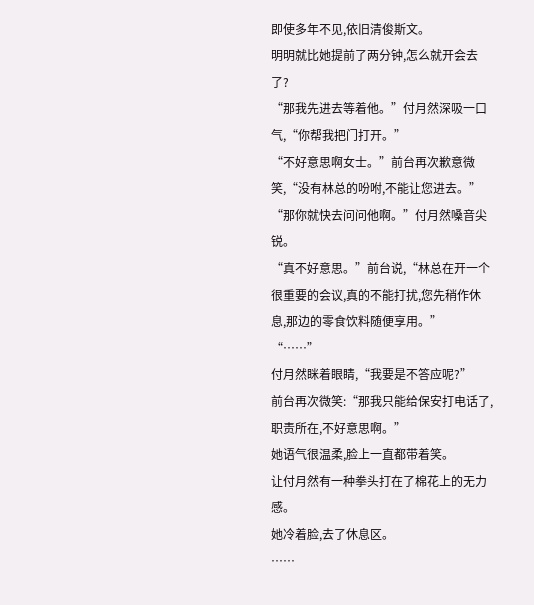即使多年不见,依旧清俊斯文。
明明就比她提前了两分钟,怎么就开会去了?
“那我先进去等着他。”付月然深吸一口气,“你帮我把门打开。”
“不好意思啊女士。”前台再次歉意微笑,“没有林总的吩咐,不能让您进去。”
“那你就快去问问他啊。”付月然嗓音尖锐。
“真不好意思。”前台说,“林总在开一个很重要的会议,真的不能打扰,您先稍作休息,那边的零食饮料随便享用。”
“……”
付月然眯着眼睛,“我要是不答应呢?”
前台再次微笑:“那我只能给保安打电话了,职责所在,不好意思啊。”
她语气很温柔,脸上一直都带着笑。
让付月然有一种拳头打在了棉花上的无力感。
她冷着脸,去了休息区。
……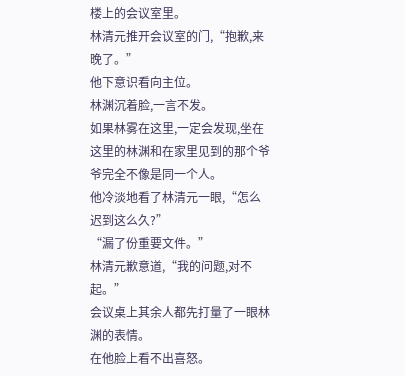楼上的会议室里。
林清元推开会议室的门,“抱歉,来晚了。”
他下意识看向主位。
林渊沉着脸,一言不发。
如果林雾在这里,一定会发现,坐在这里的林渊和在家里见到的那个爷爷完全不像是同一个人。
他冷淡地看了林清元一眼,“怎么迟到这么久?”
“漏了份重要文件。”
林清元歉意道,“我的问题,对不起。”
会议桌上其余人都先打量了一眼林渊的表情。
在他脸上看不出喜怒。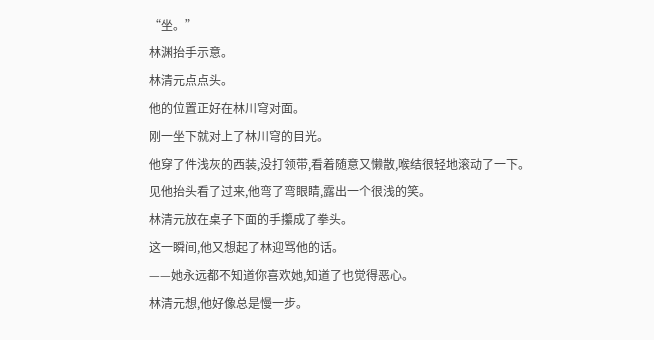“坐。”
林渊抬手示意。
林清元点点头。
他的位置正好在林川穹对面。
刚一坐下就对上了林川穹的目光。
他穿了件浅灰的西装,没打领带,看着随意又懒散,喉结很轻地滚动了一下。
见他抬头看了过来,他弯了弯眼睛,露出一个很浅的笑。
林清元放在桌子下面的手攥成了拳头。
这一瞬间,他又想起了林迎骂他的话。
——她永远都不知道你喜欢她,知道了也觉得恶心。
林清元想,他好像总是慢一步。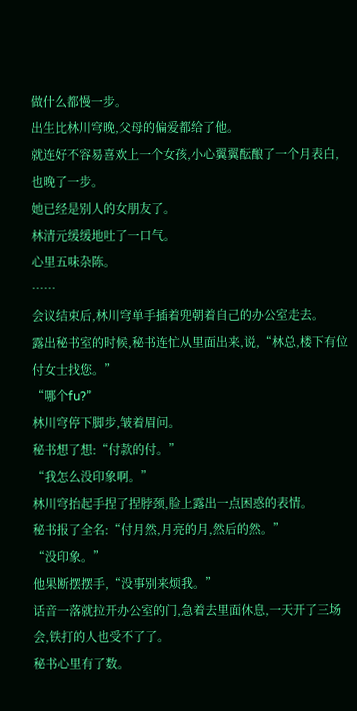做什么都慢一步。
出生比林川穹晚,父母的偏爱都给了他。
就连好不容易喜欢上一个女孩,小心翼翼酝酿了一个月表白,也晚了一步。
她已经是别人的女朋友了。
林清元缓缓地吐了一口气。
心里五味杂陈。
……
会议结束后,林川穹单手插着兜朝着自己的办公室走去。
露出秘书室的时候,秘书连忙从里面出来,说,“林总,楼下有位付女士找您。”
“哪个fu?”
林川穹停下脚步,皱着眉问。
秘书想了想:“付款的付。”
“我怎么没印象啊。”
林川穹抬起手捏了捏脖颈,脸上露出一点困惑的表情。
秘书报了全名:“付月然,月亮的月,然后的然。”
“没印象。”
他果断摆摆手,“没事别来烦我。”
话音一落就拉开办公室的门,急着去里面休息,一天开了三场会,铁打的人也受不了了。
秘书心里有了数。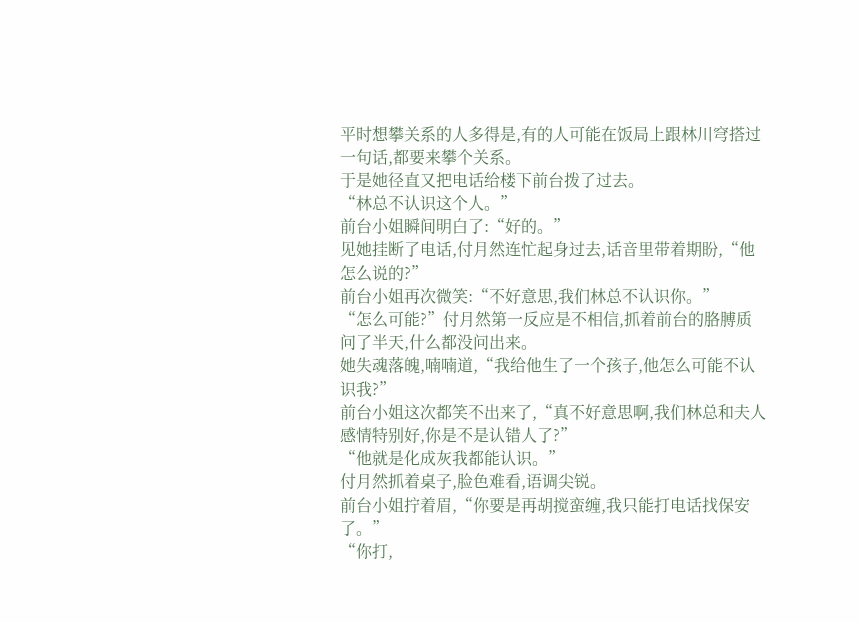平时想攀关系的人多得是,有的人可能在饭局上跟林川穹搭过一句话,都要来攀个关系。
于是她径直又把电话给楼下前台拨了过去。
“林总不认识这个人。”
前台小姐瞬间明白了:“好的。”
见她挂断了电话,付月然连忙起身过去,话音里带着期盼,“他怎么说的?”
前台小姐再次微笑:“不好意思,我们林总不认识你。”
“怎么可能?”付月然第一反应是不相信,抓着前台的胳膊质问了半天,什么都没问出来。
她失魂落魄,喃喃道,“我给他生了一个孩子,他怎么可能不认识我?”
前台小姐这次都笑不出来了,“真不好意思啊,我们林总和夫人感情特别好,你是不是认错人了?”
“他就是化成灰我都能认识。”
付月然抓着桌子,脸色难看,语调尖锐。
前台小姐拧着眉,“你要是再胡搅蛮缠,我只能打电话找保安了。”
“你打,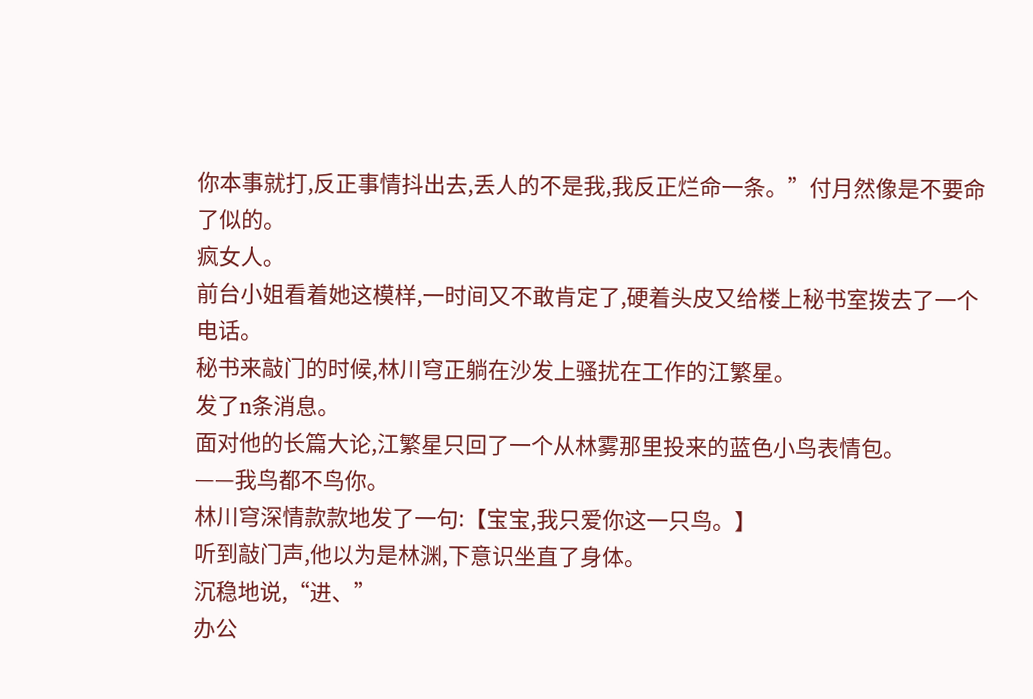你本事就打,反正事情抖出去,丢人的不是我,我反正烂命一条。”付月然像是不要命了似的。
疯女人。
前台小姐看着她这模样,一时间又不敢肯定了,硬着头皮又给楼上秘书室拨去了一个电话。
秘书来敲门的时候,林川穹正躺在沙发上骚扰在工作的江繁星。
发了n条消息。
面对他的长篇大论,江繁星只回了一个从林雾那里投来的蓝色小鸟表情包。
——我鸟都不鸟你。
林川穹深情款款地发了一句:【宝宝,我只爱你这一只鸟。】
听到敲门声,他以为是林渊,下意识坐直了身体。
沉稳地说,“进、”
办公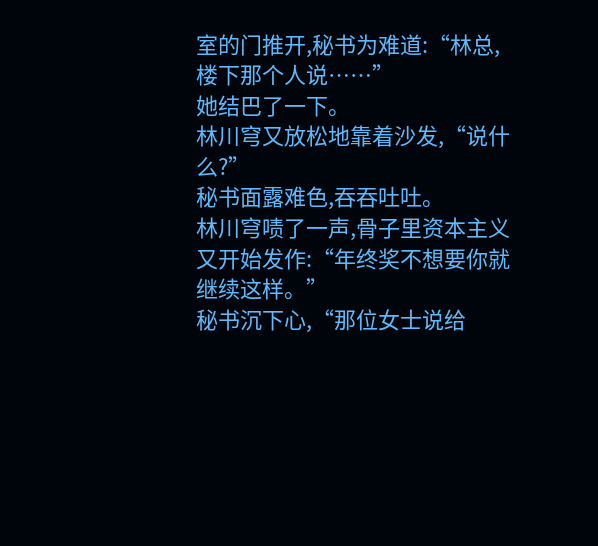室的门推开,秘书为难道:“林总,楼下那个人说……”
她结巴了一下。
林川穹又放松地靠着沙发,“说什么?”
秘书面露难色,吞吞吐吐。
林川穹啧了一声,骨子里资本主义又开始发作:“年终奖不想要你就继续这样。”
秘书沉下心,“那位女士说给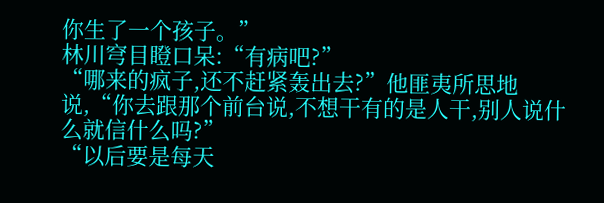你生了一个孩子。”
林川穹目瞪口呆:“有病吧?”
“哪来的疯子,还不赶紧轰出去?”他匪夷所思地说,“你去跟那个前台说,不想干有的是人干,别人说什么就信什么吗?”
“以后要是每天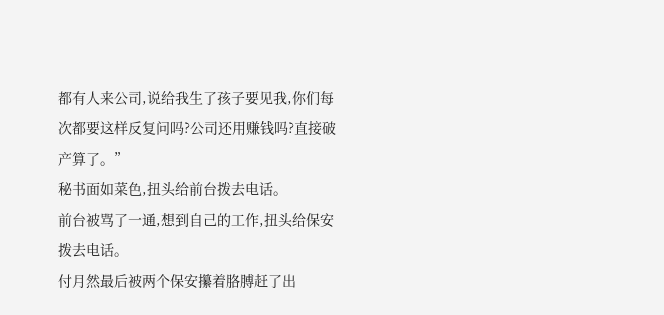都有人来公司,说给我生了孩子要见我,你们每次都要这样反复问吗?公司还用赚钱吗?直接破产算了。”
秘书面如菜色,扭头给前台拨去电话。
前台被骂了一通,想到自己的工作,扭头给保安拨去电话。
付月然最后被两个保安攥着胳膊赶了出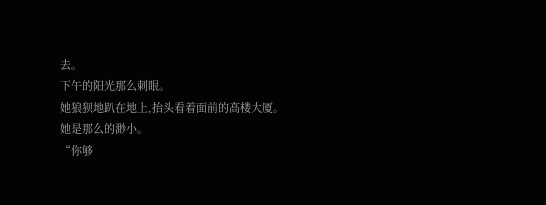去。
下午的阳光那么刺眼。
她狼狈地趴在地上,抬头看着面前的高楼大厦。
她是那么的渺小。
“你够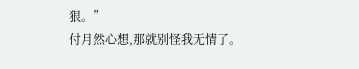狠。”
付月然心想,那就别怪我无情了。